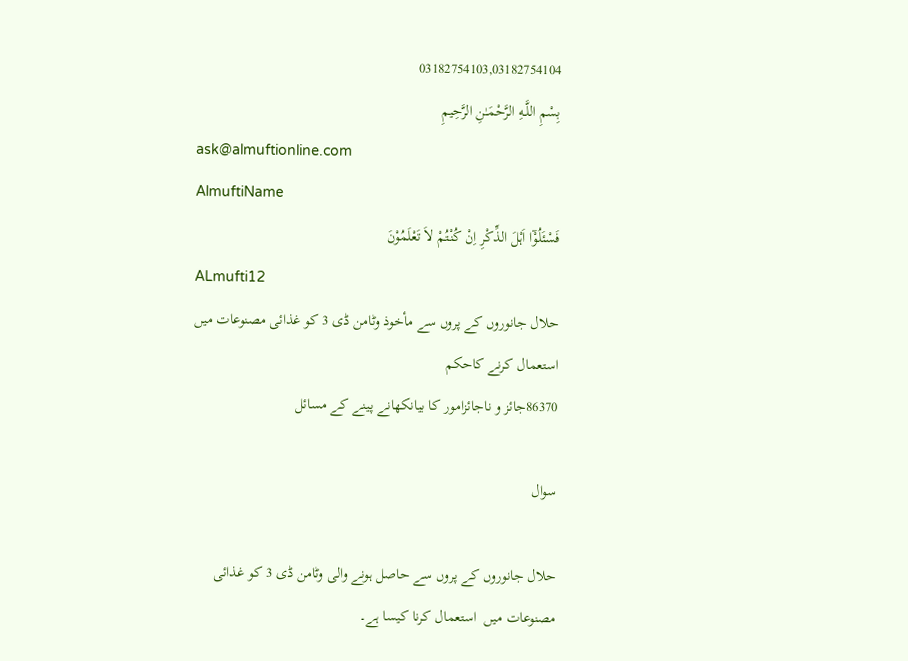03182754103,03182754104
بِسْمِ اللَّـهِ الرَّحْمَـٰنِ الرَّحِيمِ
ask@almuftionline.com
AlmuftiName
فَسْئَلُوْٓا اَہْلَ الذِّکْرِ اِنْ کُنْتُمْ لاَ تَعْلَمُوْنَ
ALmufti12
حلال جانوروں کے پروں سے مأخوذ وٹامن ڈی 3 کو غذائی مصنوعات میں استعمال کرنے کاحکم
86370جائز و ناجائزامور کا بیانکھانے پینے کے مسائل

سوال

حلال جانوروں کے پروں سے حاصل ہونے والی وٹامن ڈی 3 کو غذائی مصنوعات میں  استعمال کرنا کیسا ہے۔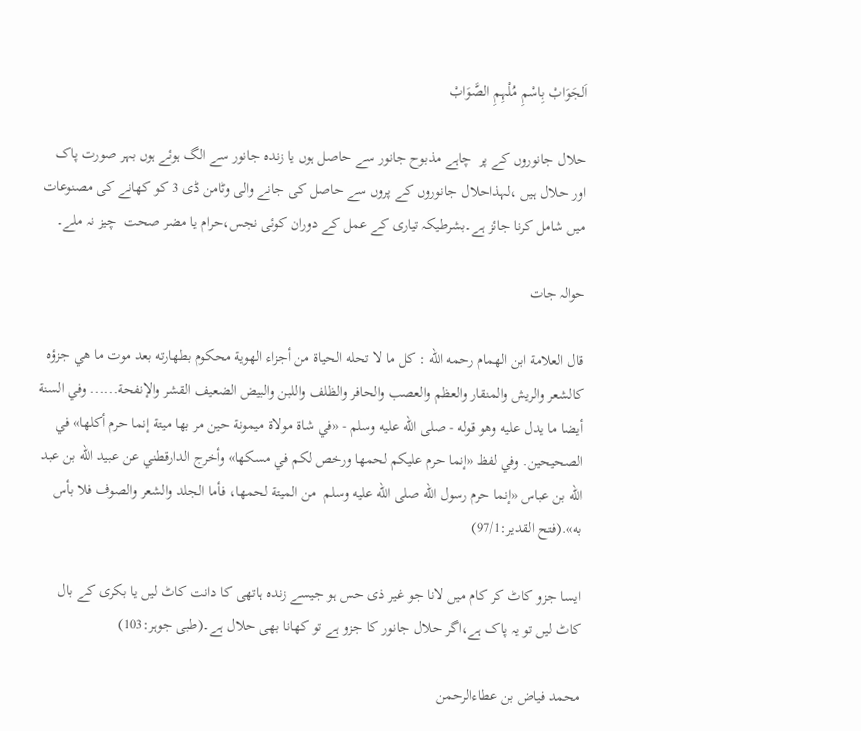اَلجَوَابْ بِاسْمِ مُلْہِمِ الصَّوَابْ

حلال جانوروں کے پر  چاہے مذبوح جانور سے حاصل ہوں یا زندہ جانور سے الگ ہوئے ہوں بہر صورت پاک اور حلال ہیں ،لہذاحلال جانوروں کے پروں سے حاصل کی جانے والی وٹامن ڈی 3 کو کھانے کی مصنوعات میں شامل کرنا جائز ہے۔بشرطیکہ تیاری کے عمل کے دوران کوئی نجس،حرام یا مضر صحت  چیز نہ ملے۔

حوالہ جات

قال العلامة ابن الهمام رحمه الله : كل ما لا تحله الحياة من أجزاء الهوية محكوم بطهارته بعد موت ما هي جزؤه كالشعر والريش والمنقار والعظم والعصب والحافر والظلف واللبن والبيض الضعيف القشر والإنفحة...... وفي السنة أيضا ما يدل عليه وهو قوله - صلى الله عليه وسلم - «في شاة مولاة ميمونة حين مر بها ميتة إنما حرم أكلها» في الصحيحين. وفي لفظ «إنما حرم عليكم لحمها ورخص لكم في مسكها» وأخرج الدارقطني عن عبيد الله بن عبد الله بن عباس «إنما حرم رسول الله صلى الله عليه وسلم  من الميتة لحمها، فأما الجلد والشعر والصوف فلا بأس به».(فتح القدير:97/1)

ایسا جزو کاٹ کر کام میں لانا جو غیر ذی حس ہو جیسے زندہ ہاتھی کا دانت کاٹ لیں یا بکری کے بال کاٹ لیں تو یہ پاک ہے،اگر حلال جانور کا جزو ہے تو کھانا بھی حلال ہے۔(طبی جوہر:103)

محمد فیاض بن عطاءالرحمن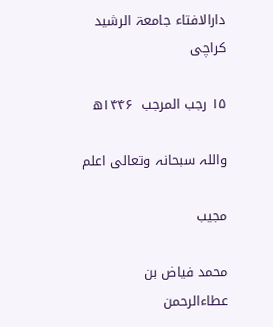دارالافتاء جامعۃ الرشید کراچی

۱۵ رجب المرجب  ۱۴۴۶ھ

واللہ سبحانہ وتعالی اعلم

مجیب

محمد فیاض بن عطاءالرحمن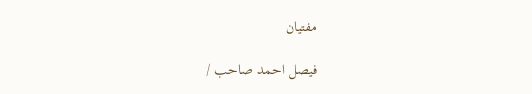مفتیان

فیصل احمد صاحب /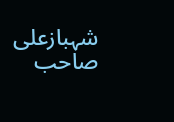شہبازعلی صاحب